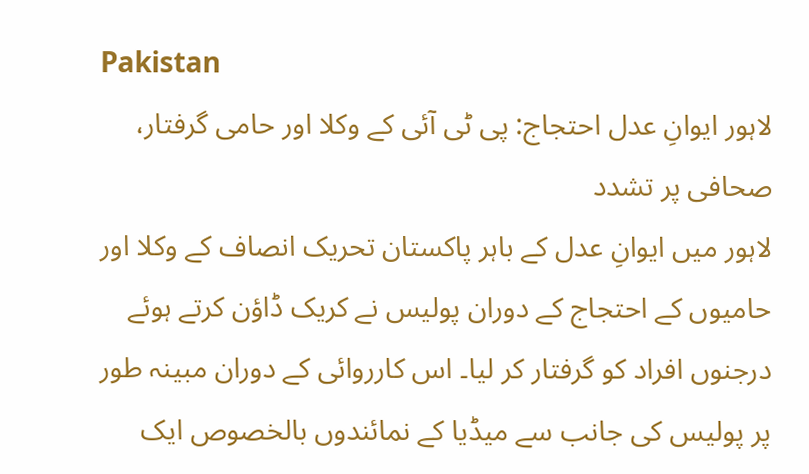Pakistan
لاہور ایوانِ عدل احتجاج: پی ٹی آئی کے وکلا اور حامی گرفتار، صحافی پر تشدد
لاہور میں ایوانِ عدل کے باہر پاکستان تحریک انصاف کے وکلا اور حامیوں کے احتجاج کے دوران پولیس نے کریک ڈاؤن کرتے ہوئے درجنوں افراد کو گرفتار کر لیا۔ اس کارروائی کے دوران مبینہ طور پر پولیس کی جانب سے میڈیا کے نمائندوں بالخصوص ایک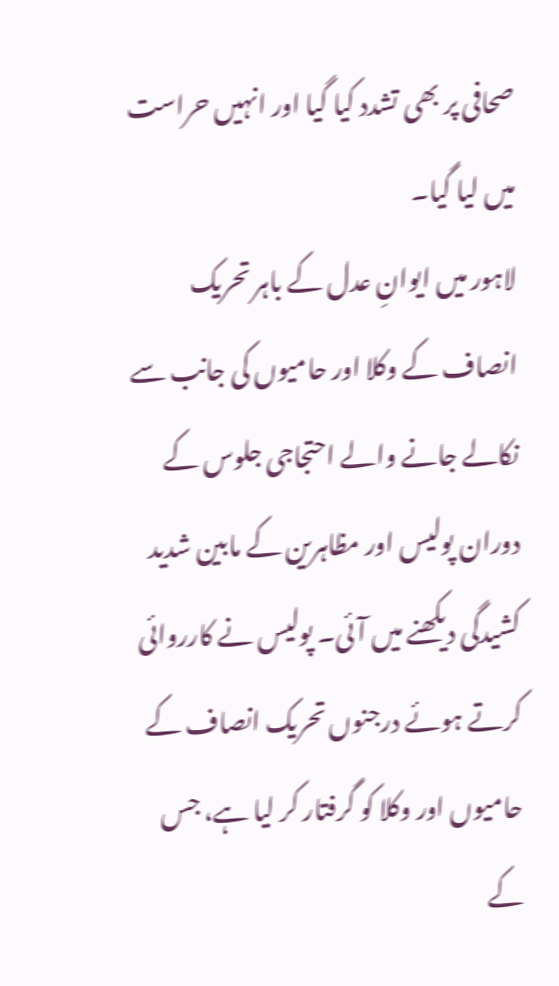صحافی پر بھی تشدد کیا گیا اور انہیں حراست میں لیا گیا۔
لاہور میں ایوانِ عدل کے باہر تحریک انصاف کے وکلا اور حامیوں کی جانب سے نکالے جانے والے احتجاجی جلوس کے دوران پولیس اور مظاہرین کے مابین شدید کشیدگی دیکھنے میں آئی۔ پولیس نے کارروائی کرتے ہوئے درجنوں تحریک انصاف کے حامیوں اور وکلا کو گرفتار کر لیا ہے، جس کے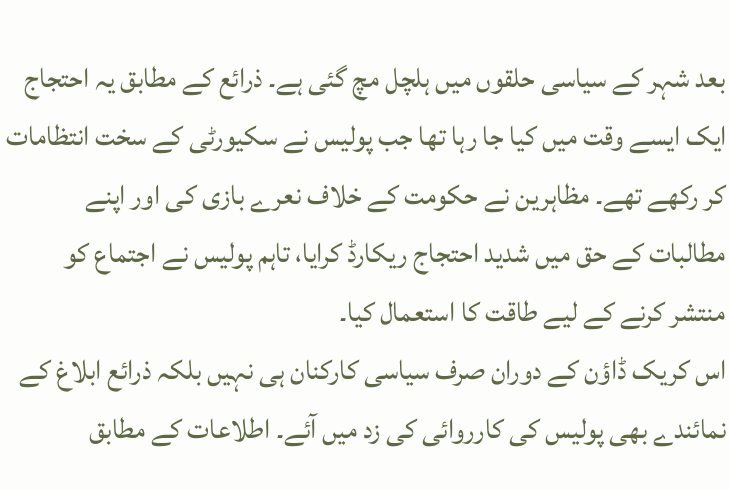بعد شہر کے سیاسی حلقوں میں ہلچل مچ گئی ہے۔ ذرائع کے مطابق یہ احتجاج ایک ایسے وقت میں کیا جا رہا تھا جب پولیس نے سکیورٹی کے سخت انتظامات کر رکھے تھے۔ مظاہرین نے حکومت کے خلاف نعرے بازی کی اور اپنے مطالبات کے حق میں شدید احتجاج ریکارڈ کرایا، تاہم پولیس نے اجتماع کو منتشر کرنے کے لیے طاقت کا استعمال کیا۔
اس کریک ڈاؤن کے دوران صرف سیاسی کارکنان ہی نہیں بلکہ ذرائع ابلاغ کے نمائندے بھی پولیس کی کارروائی کی زد میں آئے۔ اطلاعات کے مطابق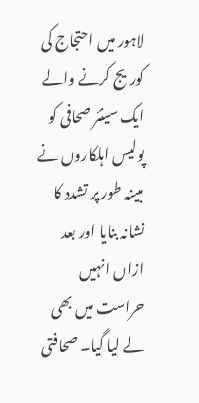لاہور میں احتجاج کی کوریج کرنے والے ایک سینئر صحافی کو پولیس اہلکاروں نے مبینہ طور پر تشدد کا نشانہ بنایا اور بعد ازاں انہیں حراست میں بھی لے لیا گیا۔ صحافتی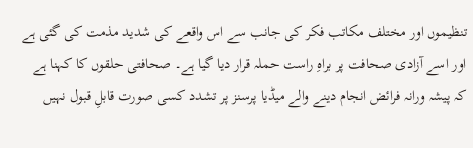تنظیموں اور مختلف مکاتب فکر کی جانب سے اس واقعے کی شدید مذمت کی گئی ہے اور اسے آزادی صحافت پر براہِ راست حملہ قرار دیا گیا ہے۔ صحافتی حلقوں کا کہنا ہے کہ پیشہ ورانہ فرائض انجام دینے والے میڈیا پرسنز پر تشدد کسی صورت قابلِ قبول نہیں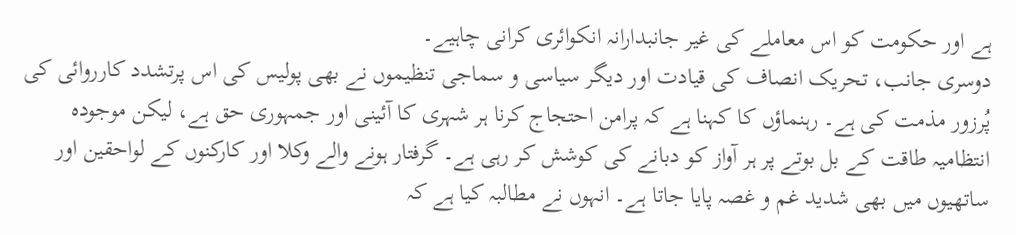ہے اور حکومت کو اس معاملے کی غیر جانبدارانہ انکوائری کرانی چاہیے۔
دوسری جانب، تحریک انصاف کی قیادت اور دیگر سیاسی و سماجی تنظیموں نے بھی پولیس کی اس پرتشدد کارروائی کی پُرزور مذمت کی ہے۔ رہنماؤں کا کہنا ہے کہ پرامن احتجاج کرنا ہر شہری کا آئینی اور جمہوری حق ہے، لیکن موجودہ انتظامیہ طاقت کے بل بوتے پر ہر آواز کو دبانے کی کوشش کر رہی ہے۔ گرفتار ہونے والے وکلا اور کارکنوں کے لواحقین اور ساتھیوں میں بھی شدید غم و غصہ پایا جاتا ہے۔ انہوں نے مطالبہ کیا ہے کہ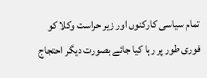تمام سیاسی کارکنوں اور زیر حراست وکلا کو فوری طور پر رہا کیا جائے بصورت دیگر احتجاج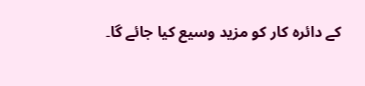کے دائرہ کار کو مزید وسیع کیا جائے گا۔